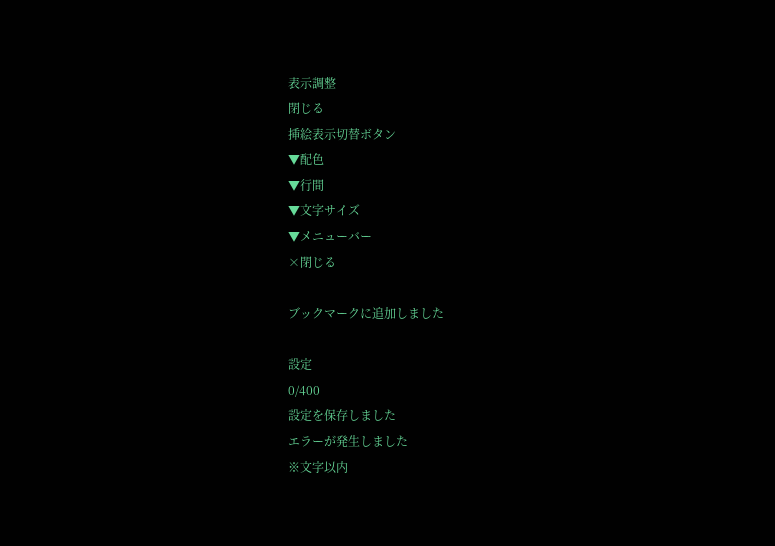表示調整
閉じる
挿絵表示切替ボタン
▼配色
▼行間
▼文字サイズ
▼メニューバー
×閉じる

ブックマークに追加しました

設定
0/400
設定を保存しました
エラーが発生しました
※文字以内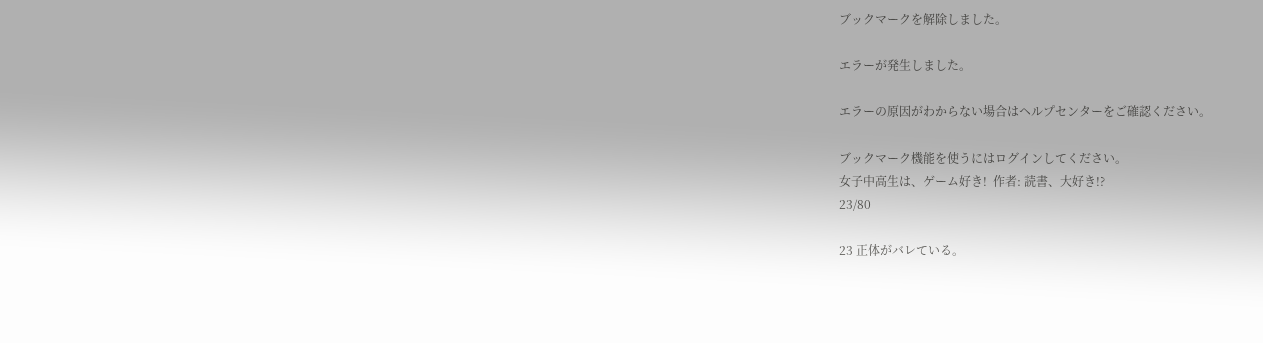ブックマークを解除しました。

エラーが発生しました。

エラーの原因がわからない場合はヘルプセンターをご確認ください。

ブックマーク機能を使うにはログインしてください。
女子中高生は、ゲーム好き!  作者: 読書、大好き!?
23/80

23 正体がバレている。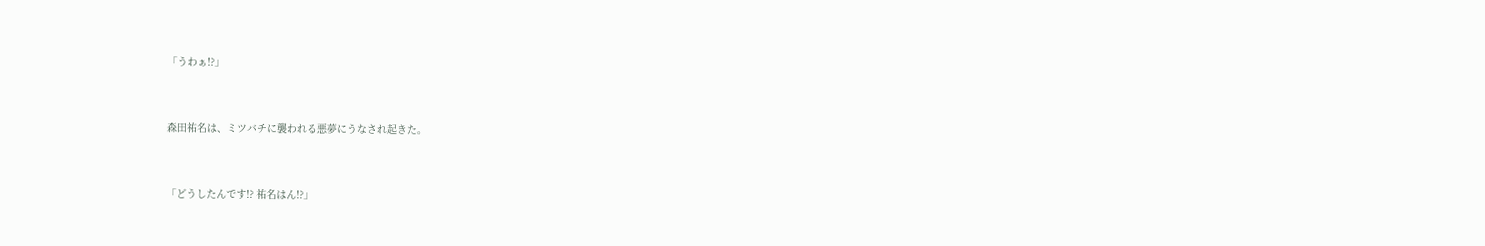「うわぁ!?」


森田祐名は、ミツバチに襲われる悪夢にうなされ起きた。


「どうしたんです!? 祐名はん!?」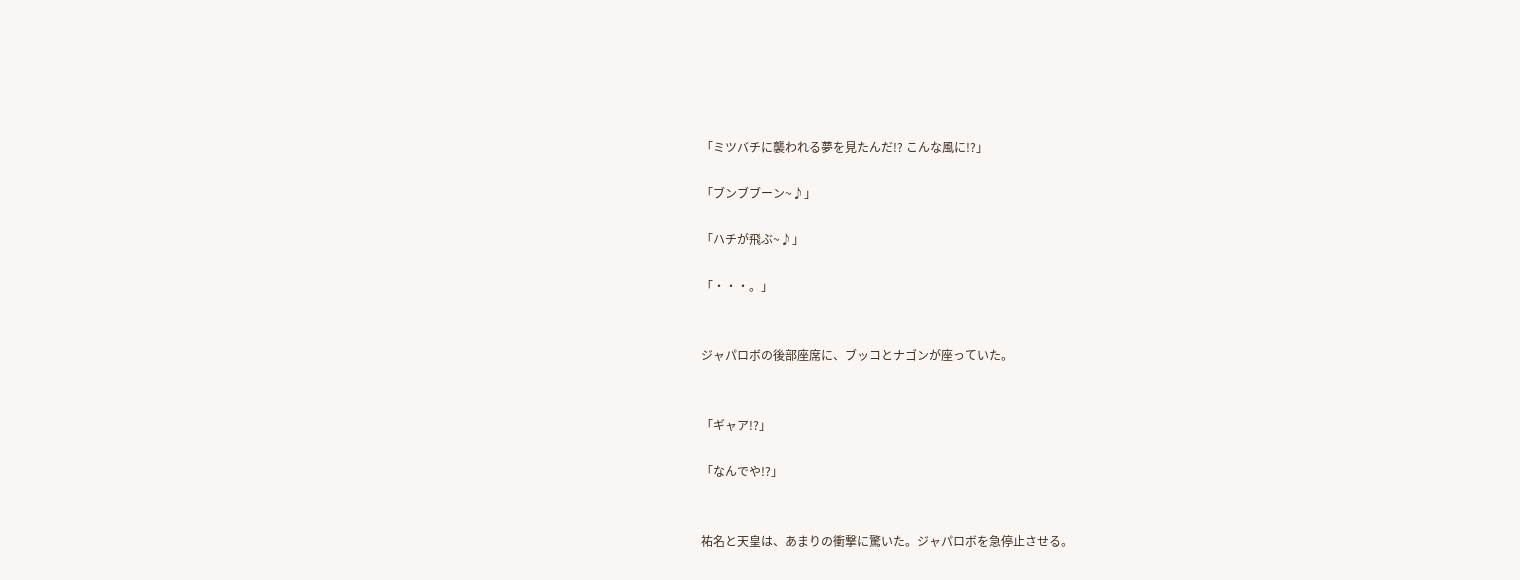「ミツバチに襲われる夢を見たんだ!? こんな風に!?」

「ブンブブーン~♪」

「ハチが飛ぶ~♪」

「・・・。」


ジャパロボの後部座席に、ブッコとナゴンが座っていた。


「ギャア!?」

「なんでや!?」


祐名と天皇は、あまりの衝撃に驚いた。ジャパロボを急停止させる。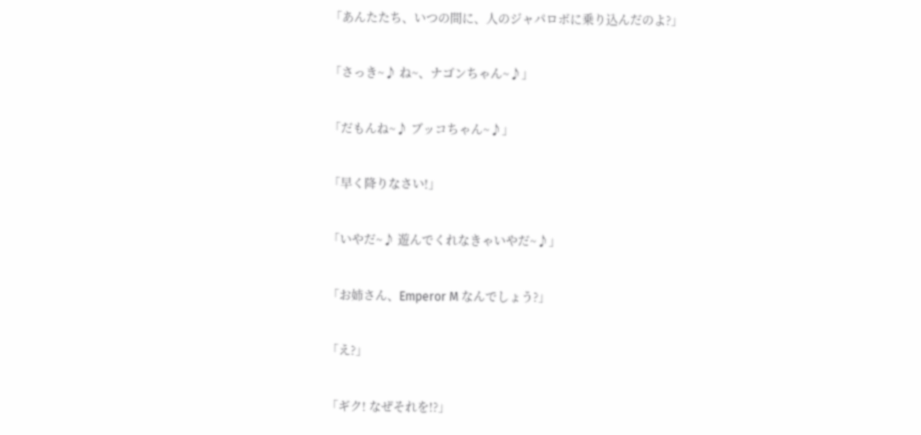「あんたたち、いつの間に、人のジャパロボに乗り込んだのよ?」

「さっき~♪ ね~、ナゴンちゃん~♪」

「だもんね~♪ ブッコちゃん~♪」

「早く降りなさい!」

「いやだ~♪ 遊んでくれなきゃいやだ~♪」

「お姉さん、Emperor M なんでしょう?」

「え?」

「ギク! なぜそれを!?」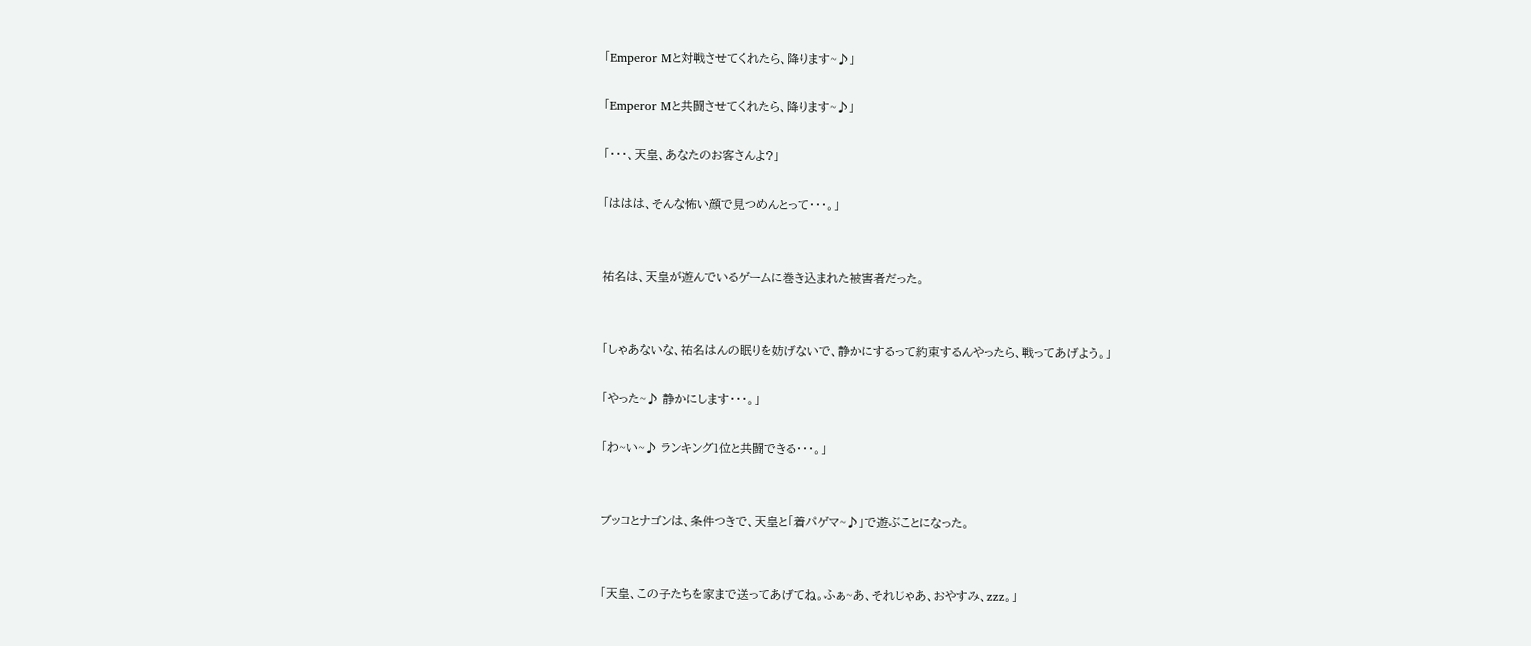「Emperor Mと対戦させてくれたら、降ります~♪」

「Emperor Mと共闘させてくれたら、降ります~♪」

「・・・、天皇、あなたのお客さんよ?」

「ははは、そんな怖い顔で見つめんとって・・・。」


祐名は、天皇が遊んでいるゲームに巻き込まれた被害者だった。


「しゃあないな、祐名はんの眠りを妨げないで、静かにするって約束するんやったら、戦ってあげよう。」

「やった~♪ 静かにします・・・。」

「わ~い~♪ ランキング1位と共闘できる・・・。」


ブッコとナゴンは、条件つきで、天皇と「着パゲマ~♪」で遊ぶことになった。


「天皇、この子たちを家まで送ってあげてね。ふぁ~あ、それじゃあ、おやすみ、zzz。」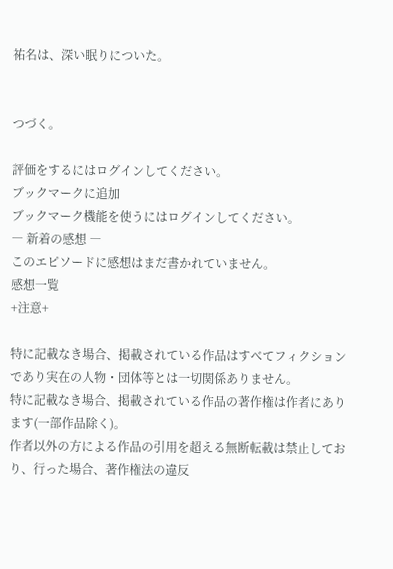祐名は、深い眠りについた。


つづく。

評価をするにはログインしてください。
ブックマークに追加
ブックマーク機能を使うにはログインしてください。
― 新着の感想 ―
このエピソードに感想はまだ書かれていません。
感想一覧
+注意+

特に記載なき場合、掲載されている作品はすべてフィクションであり実在の人物・団体等とは一切関係ありません。
特に記載なき場合、掲載されている作品の著作権は作者にあります(一部作品除く)。
作者以外の方による作品の引用を超える無断転載は禁止しており、行った場合、著作権法の違反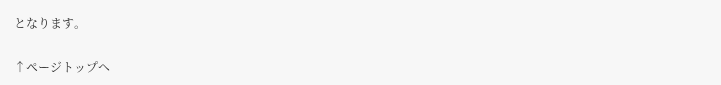となります。

↑ページトップへ